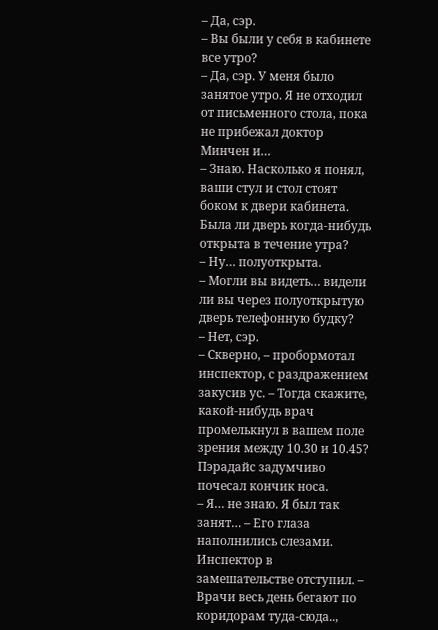– Да, сэр.
– Вы были у себя в кабинете все утро?
– Да, сэр. У меня было занятое утро. Я не отходил от письменного стола, пока не прибежал доктор Минчен и…
– Знаю. Насколько я понял, ваши стул и стол стоят боком к двери кабинета. Была ли дверь когда-нибудь открыта в течение утра?
– Ну… полуоткрыта.
– Могли вы видеть… видели ли вы через полуоткрытую дверь телефонную будку?
– Нет, сэр.
– Скверно, – пробормотал инспектор, с раздражением закусив ус. – Тогда скажите, какой-нибудь врач промелькнул в вашем поле зрения между 10.30 и 10.45?
Пэрадайс задумчиво почесал кончик носа.
– Я… не знаю. Я был так занят… – Его глаза наполнились слезами. Инспектор в замешательстве отступил. – Врачи весь день бегают по коридорам туда-сюда..,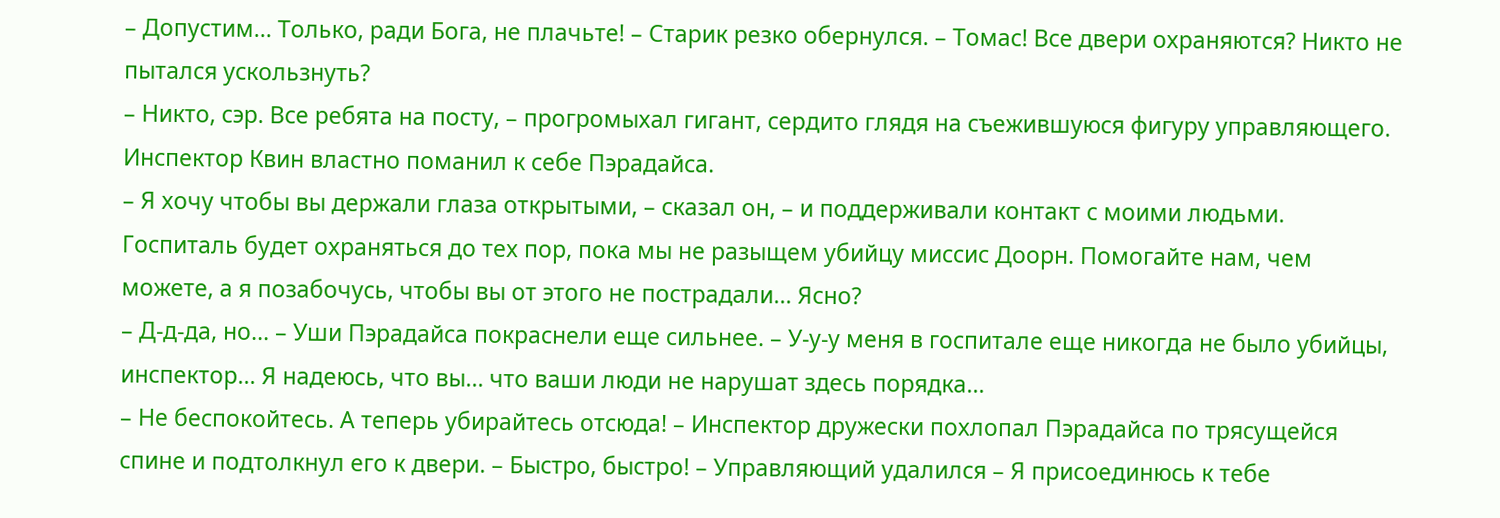– Допустим… Только, ради Бога, не плачьте! – Старик резко обернулся. – Томас! Все двери охраняются? Никто не пытался ускользнуть?
– Никто, сэр. Все ребята на посту, – прогромыхал гигант, сердито глядя на съежившуюся фигуру управляющего.
Инспектор Квин властно поманил к себе Пэрадайса.
– Я хочу чтобы вы держали глаза открытыми, – сказал он, – и поддерживали контакт с моими людьми. Госпиталь будет охраняться до тех пор, пока мы не разыщем убийцу миссис Доорн. Помогайте нам, чем можете, а я позабочусь, чтобы вы от этого не пострадали… Ясно?
– Д-д-да, но… – Уши Пэрадайса покраснели еще сильнее. – У-у-у меня в госпитале еще никогда не было убийцы, инспектор… Я надеюсь, что вы… что ваши люди не нарушат здесь порядка…
– Не беспокойтесь. А теперь убирайтесь отсюда! – Инспектор дружески похлопал Пэрадайса по трясущейся спине и подтолкнул его к двери. – Быстро, быстро! – Управляющий удалился – Я присоединюсь к тебе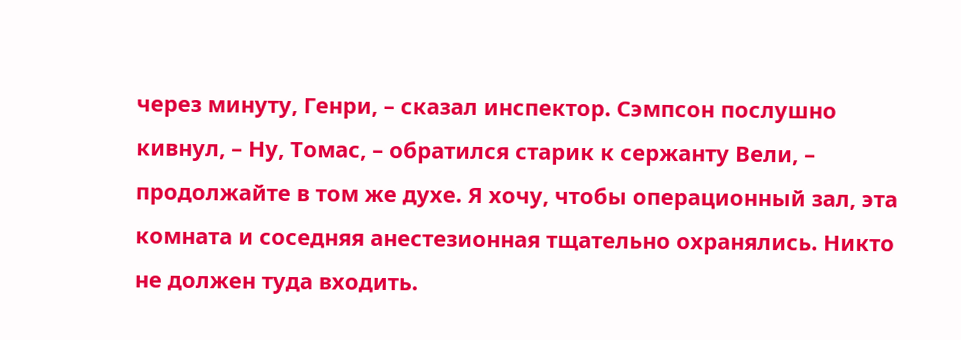через минуту, Генри, – сказал инспектор. Сэмпсон послушно кивнул, – Ну, Томас, – обратился старик к сержанту Вели, – продолжайте в том же духе. Я хочу, чтобы операционный зал, эта комната и соседняя анестезионная тщательно охранялись. Никто не должен туда входить.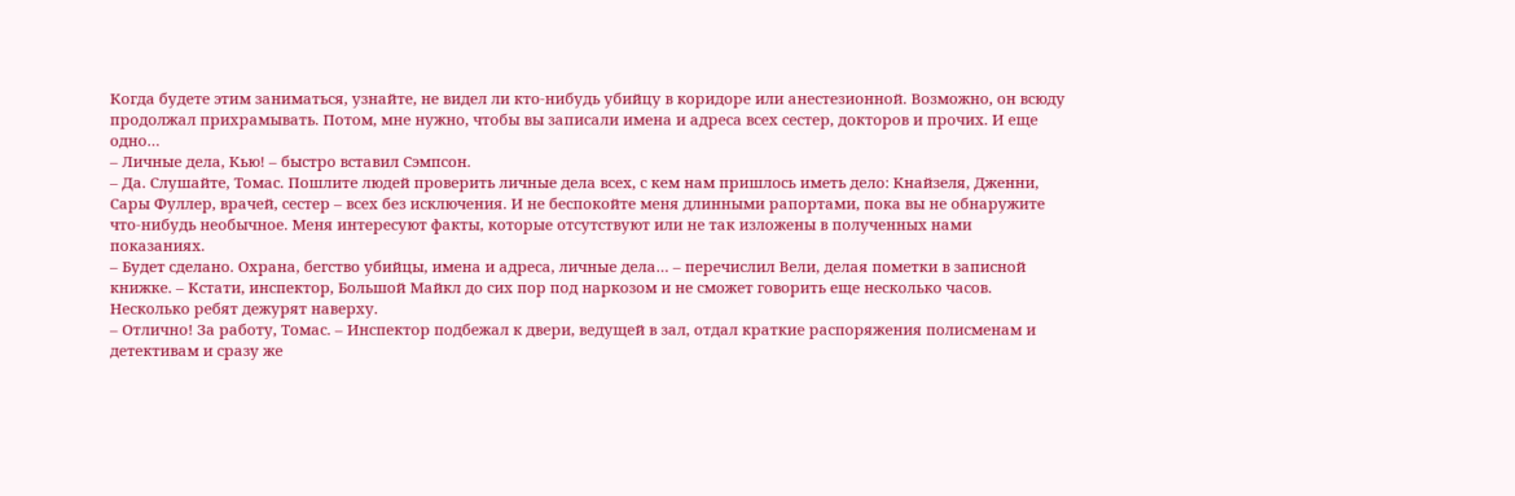Когда будете этим заниматься, узнайте, не видел ли кто-нибудь убийцу в коридоре или анестезионной. Возможно, он всюду продолжал прихрамывать. Потом, мне нужно, чтобы вы записали имена и адреса всех сестер, докторов и прочих. И еще одно…
– Личные дела, Кью! – быстро вставил Сэмпсон.
– Да. Слушайте, Томас. Пошлите людей проверить личные дела всех, с кем нам пришлось иметь дело: Кнайзеля, Дженни, Сары Фуллер, врачей, сестер – всех без исключения. И не беспокойте меня длинными рапортами, пока вы не обнаружите что-нибудь необычное. Меня интересуют факты, которые отсутствуют или не так изложены в полученных нами показаниях.
– Будет сделано. Охрана, бегство убийцы, имена и адреса, личные дела… – перечислил Вели, делая пометки в записной книжке. – Кстати, инспектор, Большой Майкл до сих пор под наркозом и не сможет говорить еще несколько часов. Несколько ребят дежурят наверху.
– Отлично! За работу, Томас. – Инспектор подбежал к двери, ведущей в зал, отдал краткие распоряжения полисменам и детективам и сразу же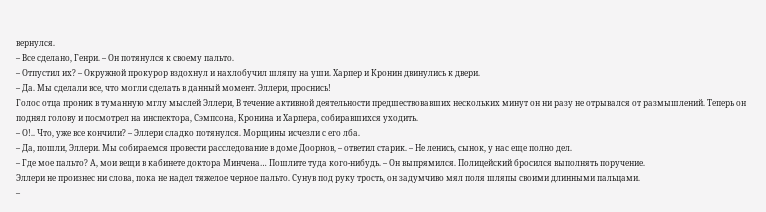вернулся.
– Все сделано, Генри. – Он потянулся к своему пальто.
– Отпустил их? – Окружной прокурор вздохнул и нахлобучил шляпу на уши. Харпер и Кронин двинулись к двери.
– Да. Мы сделали все, что могли сделать в данный момент. Эллери, проснись!
Голос отца проник в туманную мглу мыслей Эллери, В течение активной деятельности предшествовавших нескольких минут он ни разу не отрывался от размышлений. Теперь он поднял голову и посмотрел на инспектора, Сэмпсона, Кронина и Харпера, собиравшихся уходить.
– О!.. Что, уже все кончили? – Эллери сладко потянулся. Морщины исчезли с его лба.
– Да, пошли, Эллери. Мы собираемся провести расследование в доме Доорнов, – ответил старик. – Не ленись, сынок, у нас еще полно дел.
– Где мое пальто? А, мои вещи в кабинете доктора Минчена… Пошлите туда кого-нибудь. – Он выпрямился. Полицейский бросился выполнять поручение.
Эллери не произнес ни слова, пока не надел тяжелое черное пальто. Сунув под руку трость, он задумчиво мял поля шляпы своими длинными пальцами.
–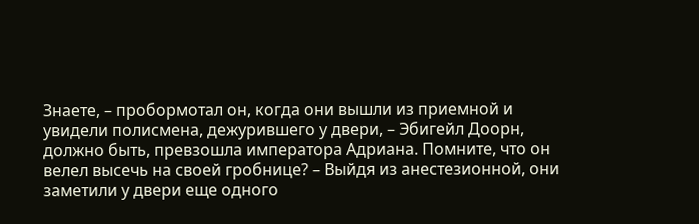Знаете, – пробормотал он, когда они вышли из приемной и увидели полисмена, дежурившего у двери, – Эбигейл Доорн, должно быть, превзошла императора Адриана. Помните, что он велел высечь на своей гробнице? – Выйдя из анестезионной, они заметили у двери еще одного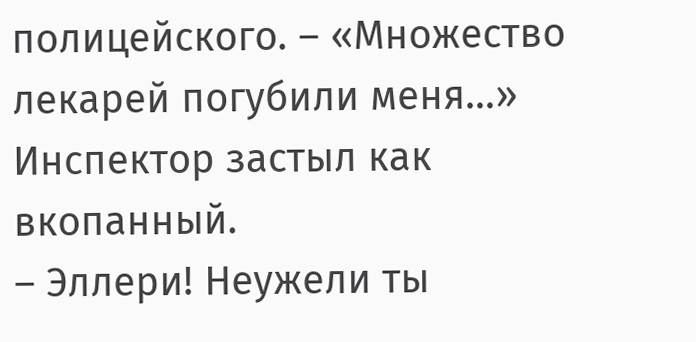полицейского. – «Множество лекарей погубили меня…»
Инспектор застыл как вкопанный.
– Эллери! Неужели ты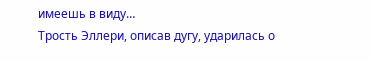имеешь в виду…
Трость Эллери, описав дугу, ударилась о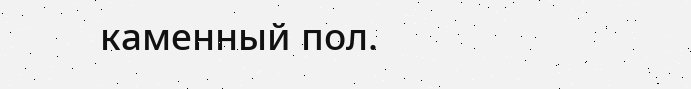каменный пол.